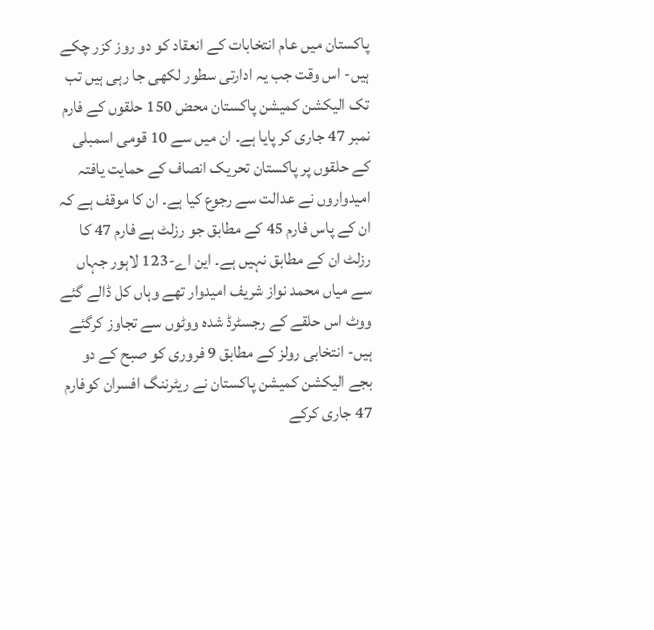پاکستان میں عام انتخابات کے انعقاد کو دو روز کزر چکے ہیں- اس وقت جب یہ ادارتی سطور لکھی جا رہی ہیں تب تک الیکشن کمیشن پاکستان محض 150 حلقوں کے فارم نمبر 47 جاری کر پایا ہے۔ ان میں سے 10 قومی اسمبلی کے حلقوں پر پاکستان تحریک انصاف کے حمایت یافتہ امیدواروں نے عدالت سے رجوع کیا ہے۔ ان کا موقف ہے کہ ان کے پاس فارم 45 کے مطابق جو رزلٹ ہے فارم 47 کا رزلٹ ان کے مطابق نہیں ہے۔ این اے-123 لاہور جہاں سے میاں محمد نواز شریف امیدوار تھے وہاں کل ڈالے گئے ووٹ اس حلقے کے رجسٹرڈ شدہ ووٹوں سے تجاوز کرگئے ہیں- انتخابی رولز کے مطابق 9 فروری کو صبح کے دو بجے الیکشن کمیشن پاکستان نے ریٹرننگ افسران کوفارم 47 جاری کرکے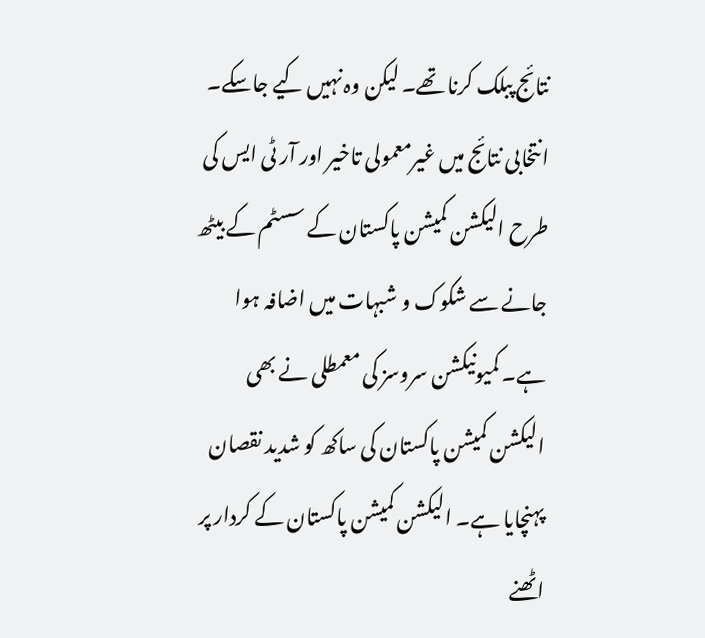نتائج پبلک کرنا تھے۔ لیکن وہ نہیں کیے جاسکے۔ انتخابی نتائج میں غیرمعمولی تاخیر اور آر ٹی ایس کی طرح الیکشن کمیشن پاکستان کے سسٹم کے بیٹھ جانے سے شکوک و شبہات میں اضافہ ہوا ہے۔ کمیونیکشن سروسز کی معمطلی نے بھی الیکشن کمیشن پاکستان کی ساکھ کو شدید نقصان پہنچایا ہے۔ الیکشن کمیشن پاکستان کے کردار پر اٹھنے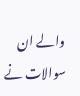والے ان سوالات نے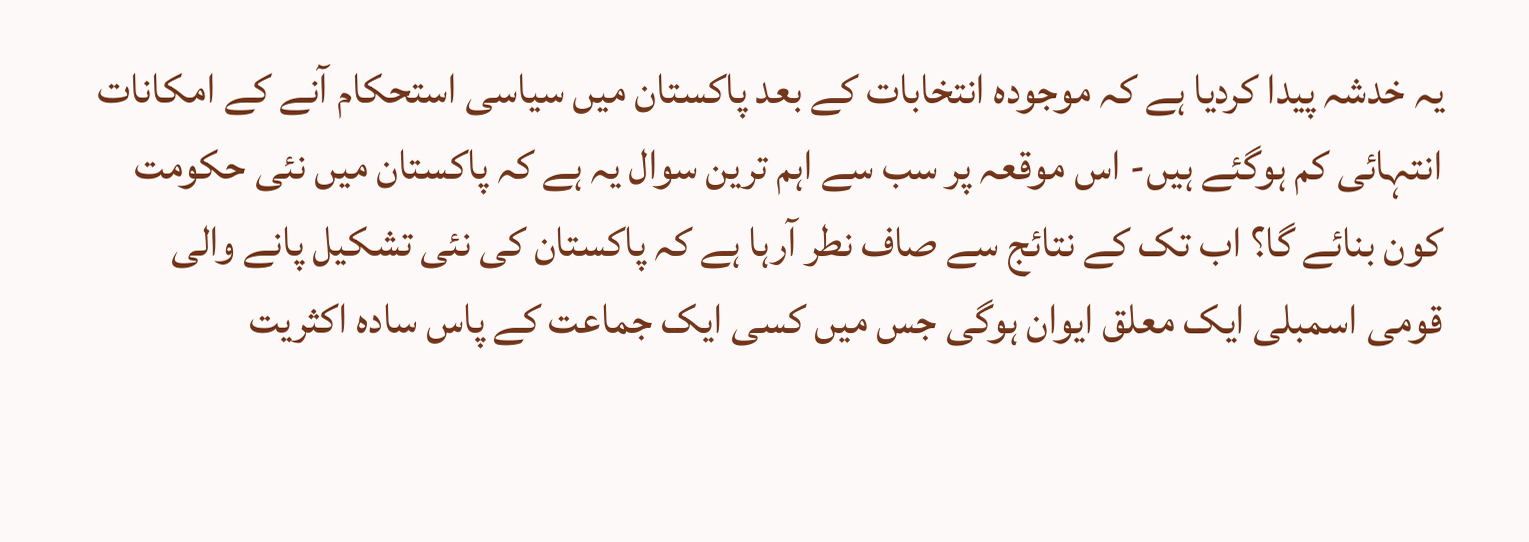یہ خدشہ پیدا کردیا ہے کہ موجودہ انتخابات کے بعد پاکستان میں سیاسی استحکام آنے کے امکانات انتہائی کم ہوگئے ہیں- اس موقعہ پر سب سے اہم ترین سوال یہ ہے کہ پاکستان میں نئی حکومت کون بنائے گا؟ اب تک کے نتائج سے صاف نطر آرہا ہے کہ پاکستان کی نئی تشکیل پانے والی قومی اسمبلی ایک معلق ایوان ہوگی جس میں کسی ایک جماعت کے پاس سادہ اکثریت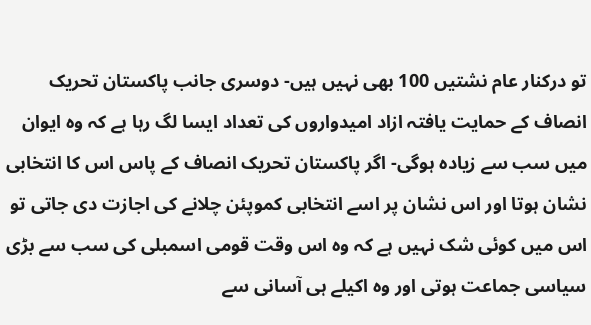تو درکنار عام نشتیں 100 بھی نہیں ہیں- دوسری جانب پاکستان تحریک انصاف کے حمایت یافتہ ازاد امیدواروں کی تعداد ایسا لگ رہا ہے کہ وہ ایوان میں سب سے زیادہ ہوگی- اگر پاکستان تحریک انصاف کے پاس اس کا انتخابی نشان ہوتا اور اس نشان پر اسے انتخابی کموپئن چلانے کی اجازت دی جاتی تو اس میں کوئی شک نہیں ہے کہ وہ اس وقت قومی اسمبلی کی سب سے بڑی سیاسی جماعت ہوتی اور وہ اکیلے ہی آسانی سے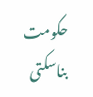حکومت بناسکتی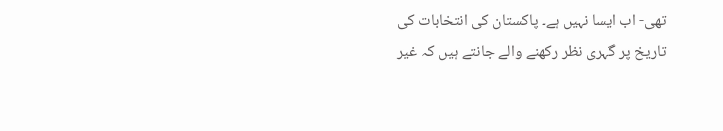تھی- اب ایسا نہیں ہے۔ پاکستان کی انتخابات کی تاریخ پر گہری نظر رکھنے والے جانتے ہیں کہ غیر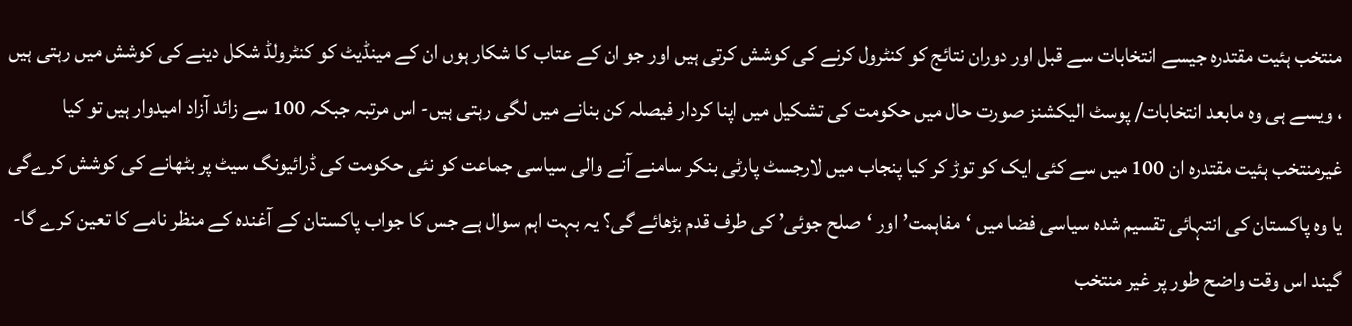منتخب ہئیت مقتدرہ جیسے انتخابات سے قبل اور دوران نتائج کو کنٹرول کرنے کی کوشش کرتی ہیں اور جو ان کے عتاب کا شکار ہوں ان کے مینڈیٹ کو کنٹرولڈ شکل دینے کی کوشش میں رہتی ہیں ، ویسے ہی وہ مابعد انتخابات/ پوسٹ الیکشنز صورت حال میں حکومت کی تشکیل میں اپنا کردار فیصلہ کن بنانے میں لگی رہتی ہیں- اس مرتبہ جبکہ 100 سے زائد آزاد امیدوار ہیں تو کیا غیرمنتخب ہئیت مقتدرہ ان 100 میں سے کئی ایک کو توڑ کر کیا پنجاب میں لارجسٹ پارٹی بنکر سامنے آنے والی سیاسی جماعت کو نئی حکومت کی ڈرائیونگ سیٹ پر بٹھانے کی کوشش کرےگی یا وہ پاکستان کی انتہائی تقسیم شدہ سیاسی فضا میں ‘مفاہمت’ اور ‘صلح جوئی’ کی طرف قدم بڑھائے گی؟ یہ بہت اہم سوال ہے جس کا جواب پاکستان کے آغندہ کے منظر نامے کا تعین کرے گا- گیند اس وقت واضح طور پر غیر منتخب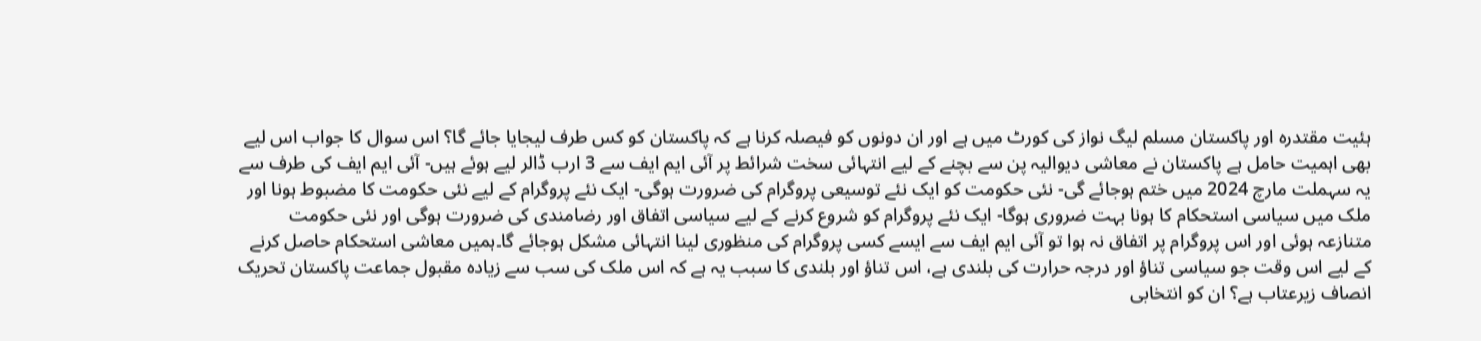ہئیت مقتدرہ اور پاکستان مسلم لیگ نواز کی کورٹ میں ہے اور ان دونوں کو فیصلہ کرنا ہے کہ پاکستان کو کس طرف لیجایا جائے گا؟ اس سوال کا جواب اس لیے بھی اہمیت حامل ہے پاکستان نے معاشی دیوالیہ پن سے بچنے کے لیے انتہائی سخت شرائط پر آئی ایم ایف سے 3 ارب ڈالر لیے ہوئے ہیں- آئی ایم ایف کی طرف سے یہ سہملت مارچ 2024 میں ختم ہوجائے گی- نئی حکومت کو ایک نئے توسیعی پروگرام کی ضرورت ہوگی- ایک نئے پروگرام کے لیے نئی حکومت کا مضبوط ہونا اور ملک میں سیاسی استحکام کا ہونا بہت ضروری ہوگا- ایک نئے پروگرام کو شروع کرنے کے لیے سیاسی اتفاق اور رضامندی کی ضرورت ہوگی اور نئی حکومت متنازعہ ہوئی اور اس پروگرام پر اتفاق نہ ہوا تو آئی ایم ایف سے ایسے کسی پروگرام کی منظوری لینا انتہائی مشکل ہوجائے گا۔ہمیں معاشی استحکام حاصل کرنے کے لیے اس وقت جو سیاسی تناؤ اور درجہ حرارت کی بلندی ہے، اس تناؤ اور بلندی کا سبب یہ ہے کہ اس ملک کی سب سے زیادہ مقبول جماعت پاکستان تحریک انصاف زیرعتاب ہے؟ ان کو انتخابی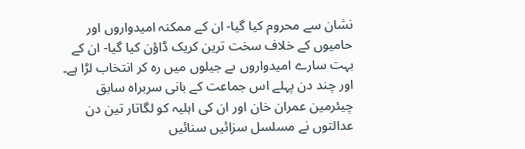نشان سے محروم کیا گیا- ان کے ممکنہ امیدواروں اور حامیوں کے خلاف سخت ترین کریک ڈاؤن کیا گیا- ان کے بہت سارے امیدواروں ںے جیلوں میں رہ کر انتخاب لڑا ہے۔ اور چند دن پہلے اس جماعت کے بانی سربراہ سابق چیئرمین عمران خان اور ان کی اہلیہ کو لگاتار تین دن عدالتوں نے مسلسل سزائیں سنائیں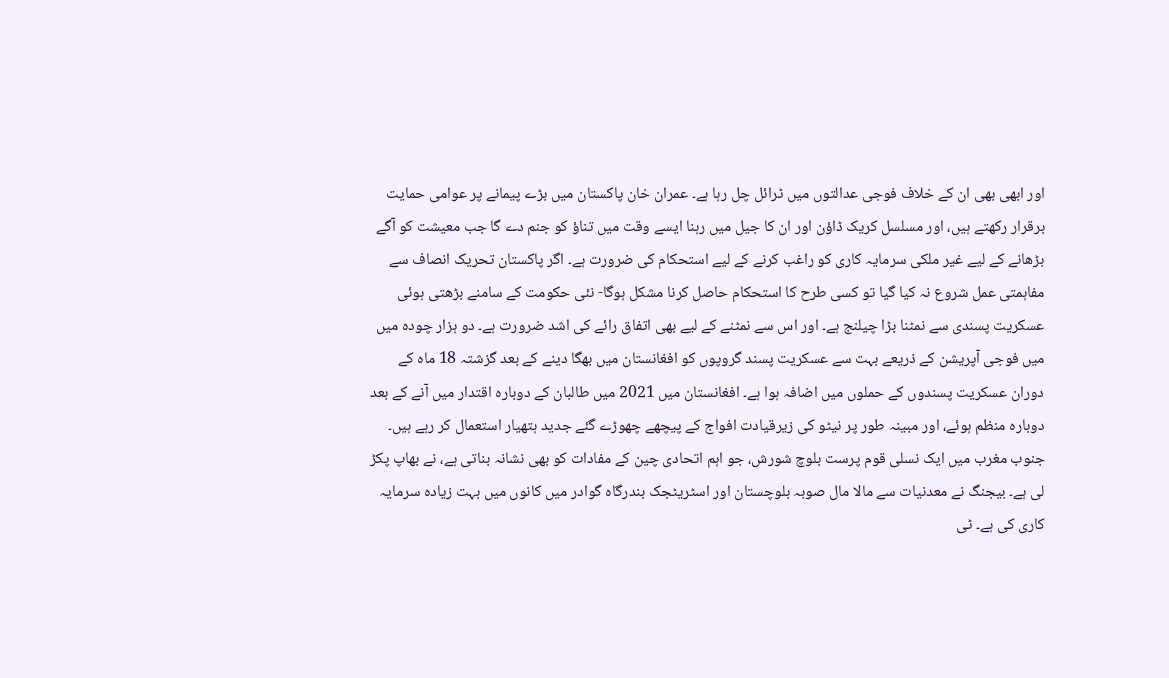اور ابھی بھی ان کے خلاف فوجی عدالتوں میں ٹرائل چل رہا ہے۔ عمران خان پاکستان میں بڑے پیمانے پر عوامی حمایت برقرار رکھتے ہیں، اور مسلسل کریک ڈاؤن اور ان کا جیل میں رہنا ایسے وقت میں تناؤ کو جنم دے گا جب معیشت کو آگے بڑھانے کے لیے غیر ملکی سرمایہ کاری کو راغب کرنے کے لیے استحکام کی ضرورت ہے۔ اگر پاکستان تحریک انصاف سے مفاہمتی عمل شروع نہ کیا گیا تو کسی طرح کا استحکام حاصل کرنا مشکل ہوگا- نئی حکومت کے سامنے بڑھتی ہوئی عسکریت پسندی سے نمٹنا بڑا چیلنج ہے۔ اور اس سے نمٹنے کے لیے بھی اتفاق رائے کی اشد ضرورت ہے۔ دو ہزار چودہ میں میں فوجی آپریشن کے ذریعے بہت سے عسکریت پسند گروپوں کو افغانستان میں بھگا دینے کے بعد گزشتہ 18 ماہ کے دوران عسکریت پسندوں کے حملوں میں اضافہ ہوا ہے۔ افغانستان میں 2021 میں طالبان کے دوبارہ اقتدار میں آنے کے بعد دوبارہ منظم ہوئے، اور مبینہ طور پر نیٹو کی زیرقیادت افواج کے پیچھے چھوڑے گئے جدید ہتھیار استعمال کر رہے ہیں۔ جنوب مغرب میں ایک نسلی قوم پرست بلوچ شورش، جو اہم اتحادی چین کے مفادات کو بھی نشانہ بناتی ہے، نے بھاپ پکڑ لی ہے۔ بیجنگ نے معدنیات سے مالا مال صوبہ بلوچستان اور اسٹریٹجک بندرگاہ گوادر میں کانوں میں بہت زیادہ سرمایہ کاری کی ہے۔ ٹی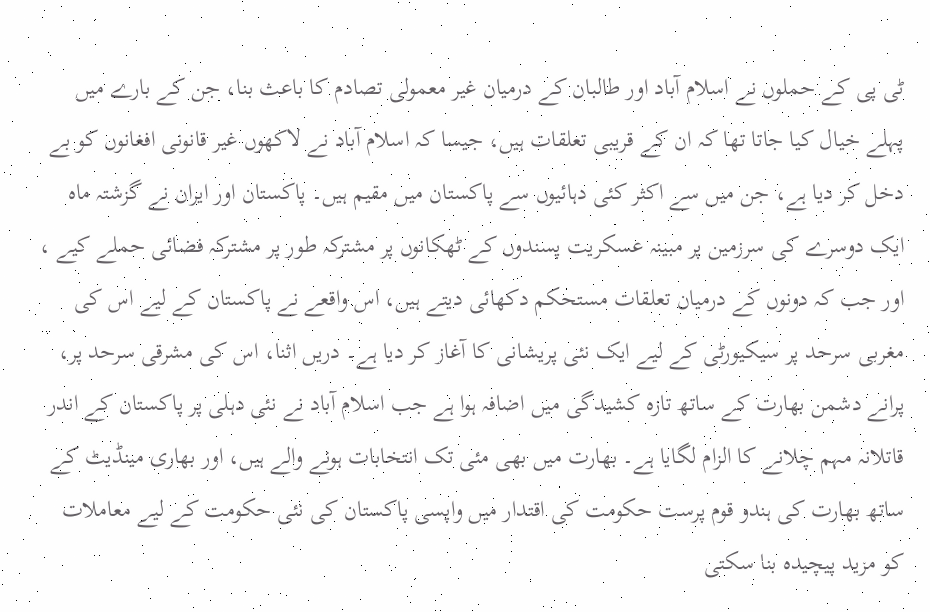ٹی پی کے حملوں نے اسلام آباد اور طالبان کے درمیان غیر معمولی تصادم کا باعث بنا، جن کے بارے میں پہلے خیال کیا جاتا تھا کہ ان کے قریبی تعلقات ہیں، جیسا کہ اسلام آباد نے لاکھوں غیر قانونی افغانوں کو بے دخل کر دیا ہے، جن میں سے اکثر کئی دہائیوں سے پاکستان میں مقیم ہیں۔ پاکستان اور ایران نے گزشتہ ماہ ایک دوسرے کی سرزمین پر مبینہ عسکریت پسندوں کے ٹھکانوں پر مشترکہ طور پر مشترکہ فضائی حملے کیے ، اور جب کہ دونوں کے درمیان تعلقات مستحکم دکھائی دیتے ہیں، اس واقعے نے پاکستان کے لیے اس کی مغربی سرحد پر سیکیورٹی کے لیے ایک نئی پریشانی کا آغاز کر دیا ہے۔ دریں اثنا، اس کی مشرقی سرحد پر، پرانے دشمن بھارت کے ساتھ تازہ کشیدگی میں اضافہ ہوا ہے جب اسلام آباد نے نئی دہلی پر پاکستان کے اندر قاتلانہ مہم چلانے کا الزام لگایا ہے۔ بھارت میں بھی مئی تک انتخابات ہونے والے ہیں، اور بھاری مینڈیٹ کے ساتھ بھارت کی ہندو قوم پرست حکومت کی اقتدار میں واپسی پاکستان کی نئی حکومت کے لیے معاملات کو مزید پیچیدہ بنا سکتی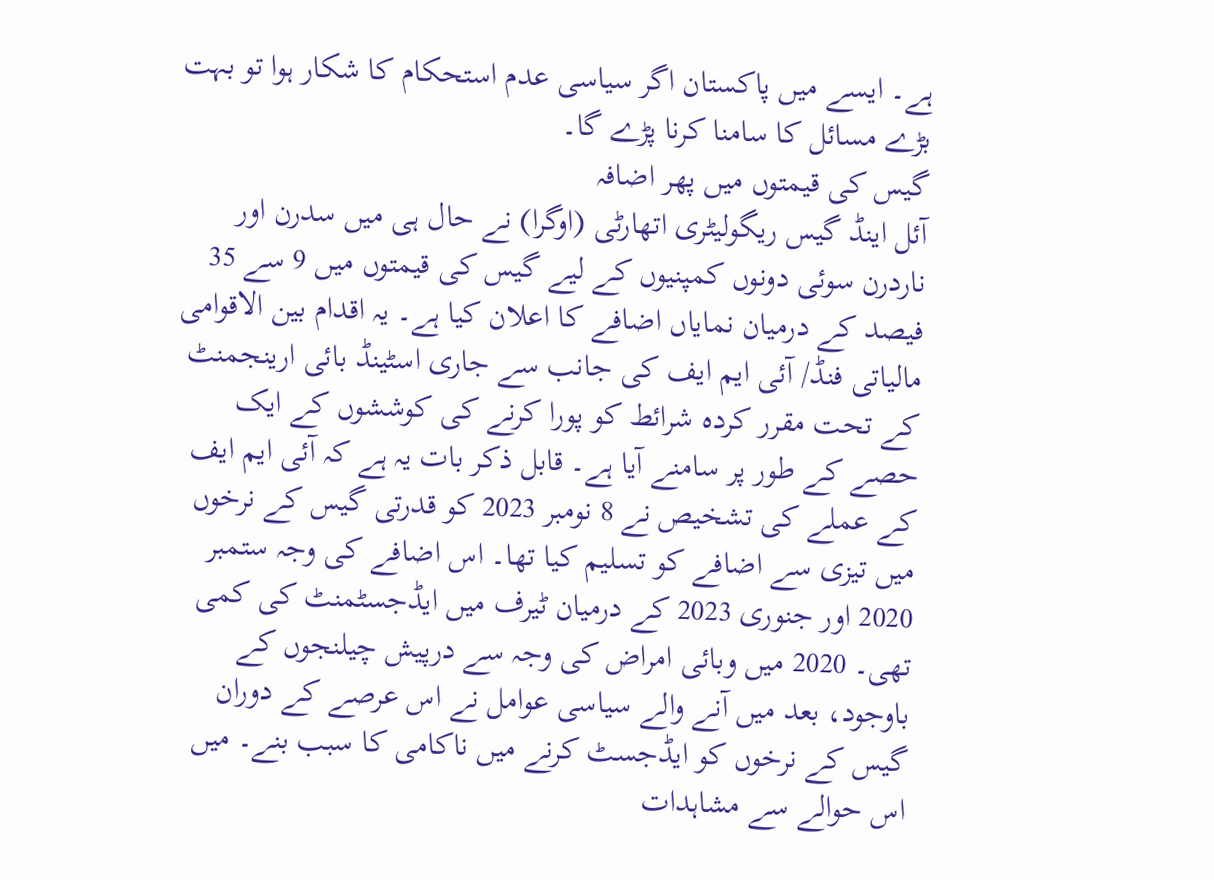ہے۔ ایسے میں پاکستان اگر سیاسی عدم استحکام کا شکار ہوا تو بہت بڑے مسائل کا سامنا کرنا پڑے گا۔
گیس کی قیمتوں میں پھر اضافہ
آئل اینڈ گیس ریگولیٹری اتھارٹی (اوگرا) نے حال ہی میں سدرن اور ناردرن سوئی دونوں کمپنیوں کے لیے گیس کی قیمتوں میں 9 سے 35 فیصد کے درمیان نمایاں اضافے کا اعلان کیا ہے۔ یہ اقدام بین الاقوامی مالیاتی فنڈ/ آئی ایم ایف کی جانب سے جاری اسٹینڈ بائی ارینجمنٹ کے تحت مقرر کردہ شرائط کو پورا کرنے کی کوششوں کے ایک حصے کے طور پر سامنے آیا ہے۔ قابل ذکر بات یہ ہے کہ آئی ایم ایف کے عملے کی تشخیص نے 8 نومبر 2023 کو قدرتی گیس کے نرخوں میں تیزی سے اضافے کو تسلیم کیا تھا۔ اس اضافے کی وجہ ستمبر 2020 اور جنوری 2023 کے درمیان ٹیرف میں ایڈجسٹمنٹ کی کمی تھی۔ 2020 میں وبائی امراض کی وجہ سے درپیش چیلنجوں کے باوجود، بعد میں آنے والے سیاسی عوامل نے اس عرصے کے دوران گیس کے نرخوں کو ایڈجسٹ کرنے میں ناکامی کا سبب بنے۔ میں اس حوالے سے مشاہدات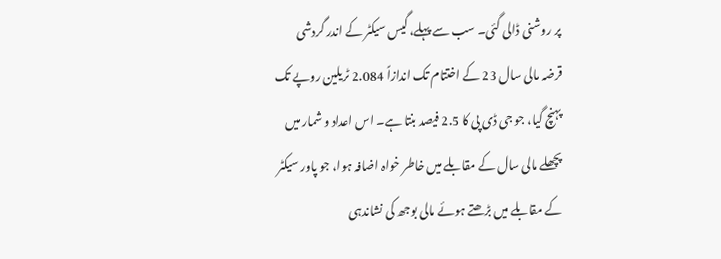پر روشنی ڈالی گئی۔ سب سے پہلے، گیس سیکٹر کے اندر گردشی قرضہ مالی سال 23 کے اختتام تک اندازاً 2.084 ٹریلین روپے تک پہنچ گیا، جو جی ڈی پی کا 2.5 فیصد بنتا ہے۔ اس اعداد و شمار میں پچھلے مالی سال کے مقابلے میں خاطر خواہ اضافہ ہوا، جو پاور سیکٹر کے مقابلے میں بڑھتے ہوئے مالی بوجھ کی نشاندہی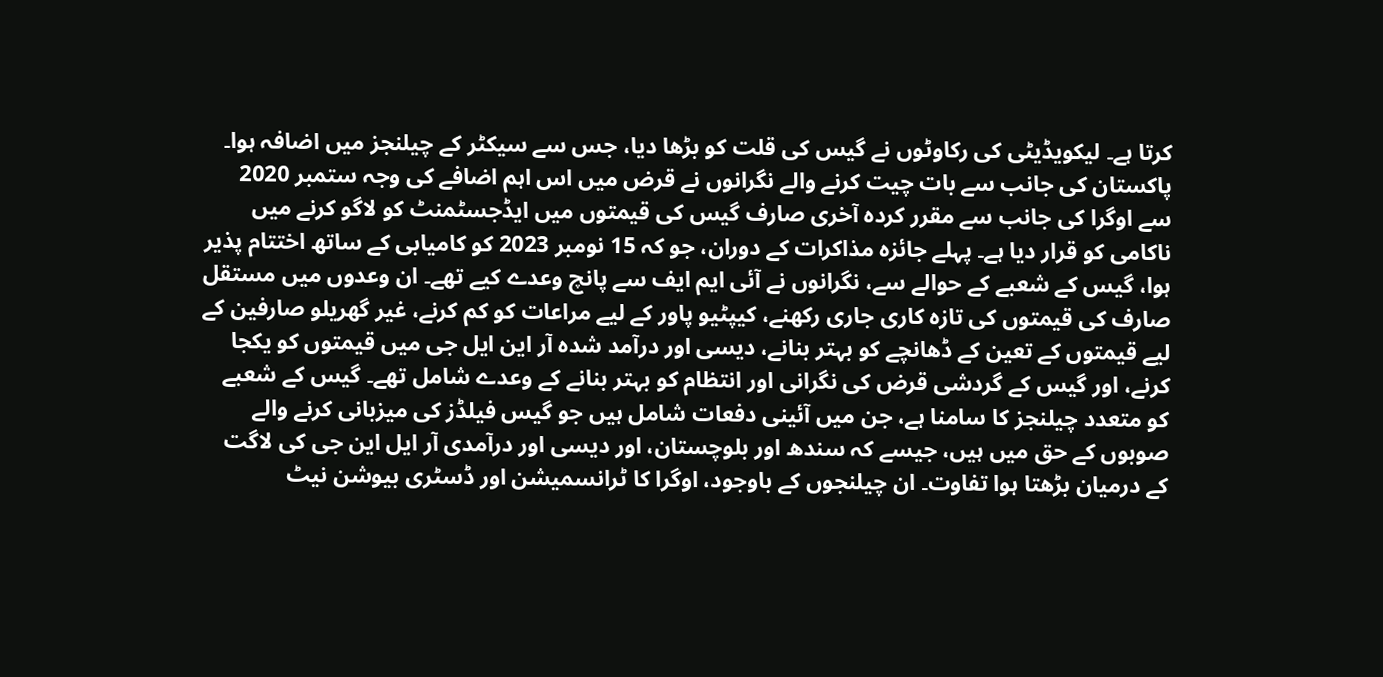کرتا ہے۔ لیکویڈیٹی کی رکاوٹوں نے گیس کی قلت کو بڑھا دیا، جس سے سیکٹر کے چیلنجز میں اضافہ ہوا۔ پاکستان کی جانب سے بات چیت کرنے والے نگرانوں نے قرض میں اس اہم اضافے کی وجہ ستمبر 2020 سے اوگرا کی جانب سے مقرر کردہ آخری صارف گیس کی قیمتوں میں ایڈجسٹمنٹ کو لاگو کرنے میں ناکامی کو قرار دیا ہے۔ پہلے جائزہ مذاکرات کے دوران، جو کہ 15 نومبر 2023 کو کامیابی کے ساتھ اختتام پذیر ہوا، گیس کے شعبے کے حوالے سے، نگرانوں نے آئی ایم ایف سے پانچ وعدے کیے تھے۔ ان وعدوں میں مستقل صارف کی قیمتوں کی تازہ کاری جاری رکھنے، کیپٹیو پاور کے لیے مراعات کو کم کرنے، غیر گھریلو صارفین کے لیے قیمتوں کے تعین کے ڈھانچے کو بہتر بنانے، دیسی اور درآمد شدہ آر این ایل جی میں قیمتوں کو یکجا کرنے، اور گیس کے گردشی قرض کی نگرانی اور انتظام کو بہتر بنانے کے وعدے شامل تھے۔ گیس کے شعبے کو متعدد چیلنجز کا سامنا ہے، جن میں آئینی دفعات شامل ہیں جو گیس فیلڈز کی میزبانی کرنے والے صوبوں کے حق میں ہیں، جیسے کہ سندھ اور بلوچستان، اور دیسی اور درآمدی آر ایل این جی کی لاگت کے درمیان بڑھتا ہوا تفاوت۔ ان چیلنجوں کے باوجود، اوگرا کا ٹرانسمیشن اور ڈسٹری بیوشن نیٹ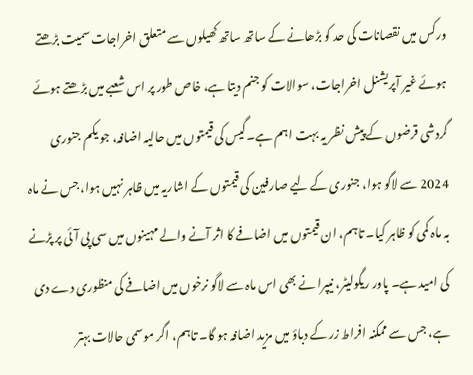ورکس میں نقصانات کی حد کو بڑھانے کے ساتھ ساتھ کھیلوں سے متعلق اخراجات سمیت بڑھتے ہوئے غیر آپریشنل اخراجات، سوالات کو جنم دیتا ہے، خاص طور پر اس شعبے میں بڑھتے ہوئے گردشی قرضوں کے پیش نظر یہ بہت اہم ہے۔گیس کی قیمتوں میں حالیہ اضافہ، جو یکم جنوری 2024 سے لاگو ہوا، جنوری کے لیے صارفین کی قیمتوں کے اشاریہ میں ظاہر نہیں ہوا، جس نے ماہ بہ ماہ کمی کو ظاہر کیا۔ تاہم، ان قیمتوں میں اضافے کا اثر آنے والے مہینوں میں سی پی آئی پر پڑنے کی امید ہے۔ پاور ریگولیٹر، نیپرا نے بھی اس ماہ سے لاگو نرخوں میں اضافے کی منظوری دے دی ہے، جس سے ممکنہ افراط زر کے دباؤ میں مزید اضافہ ہو گا۔ تاہم، اگر موسمی حالات بہتر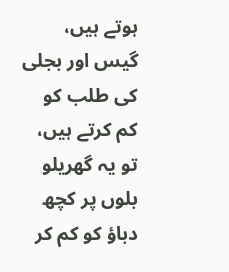ہوتے ہیں، گیس اور بجلی کی طلب کو کم کرتے ہیں، تو یہ گھریلو بلوں پر کچھ دباؤ کو کم کر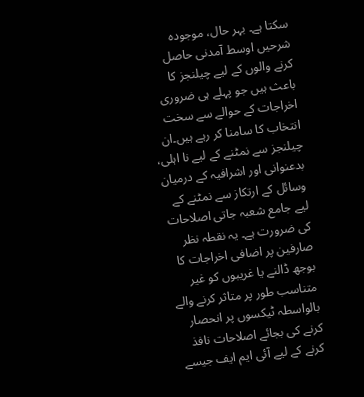سکتا ہے۔ بہر حال، موجودہ شرحیں اوسط آمدنی حاصل کرنے والوں کے لیے چیلنجز کا باعث ہیں جو پہلے ہی ضروری اخراجات کے حوالے سے سخت انتخاب کا سامنا کر رہے ہیں۔ان چیلنجز سے نمٹنے کے لیے نا اہلی، بدعنوانی اور اشرافیہ کے درمیان وسائل کے ارتکاز سے نمٹنے کے لیے جامع شعبہ جاتی اصلاحات کی ضرورت ہے۔ یہ نقطہ نظر صارفین پر اضافی اخراجات کا بوجھ ڈالنے یا غریبوں کو غیر متناسب طور پر متاثر کرنے والے بالواسطہ ٹیکسوں پر انحصار کرنے کی بجائے اصلاحات نافذ کرنے کے لیے آئی ایم ایف جیسے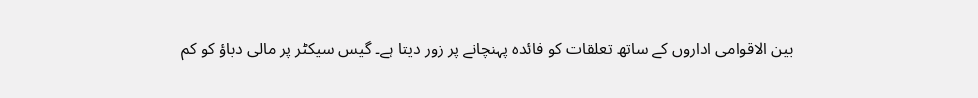بین الاقوامی اداروں کے ساتھ تعلقات کو فائدہ پہنچانے پر زور دیتا ہے۔ گیس سیکٹر پر مالی دباؤ کو کم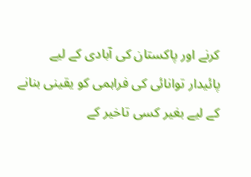کرنے اور پاکستان کی آبادی کے لیے پائیدار توانائی کی فراہمی کو یقینی بنانے کے لیے بغیر کسی تاخیر کے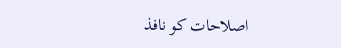اصلاحات کو نافذ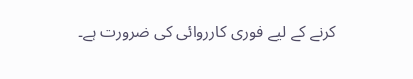کرنے کے لیے فوری کارروائی کی ضرورت ہے۔